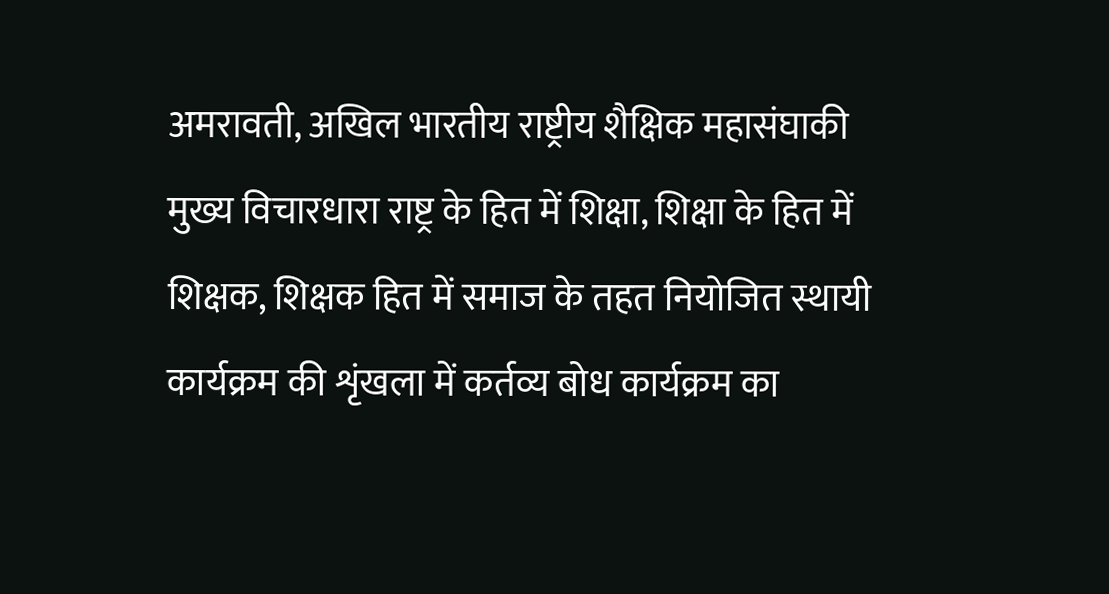अमरावती, अखिल भारतीय राष्ट्रीय शैक्षिक महासंघाकी मुख्य विचारधारा राष्ट्र के हित में शिक्षा, शिक्षा के हित में शिक्षक, शिक्षक हित में समाज के तहत नियोजित स्थायी कार्यक्रम की शृंखला में कर्तव्य बोध कार्यक्रम का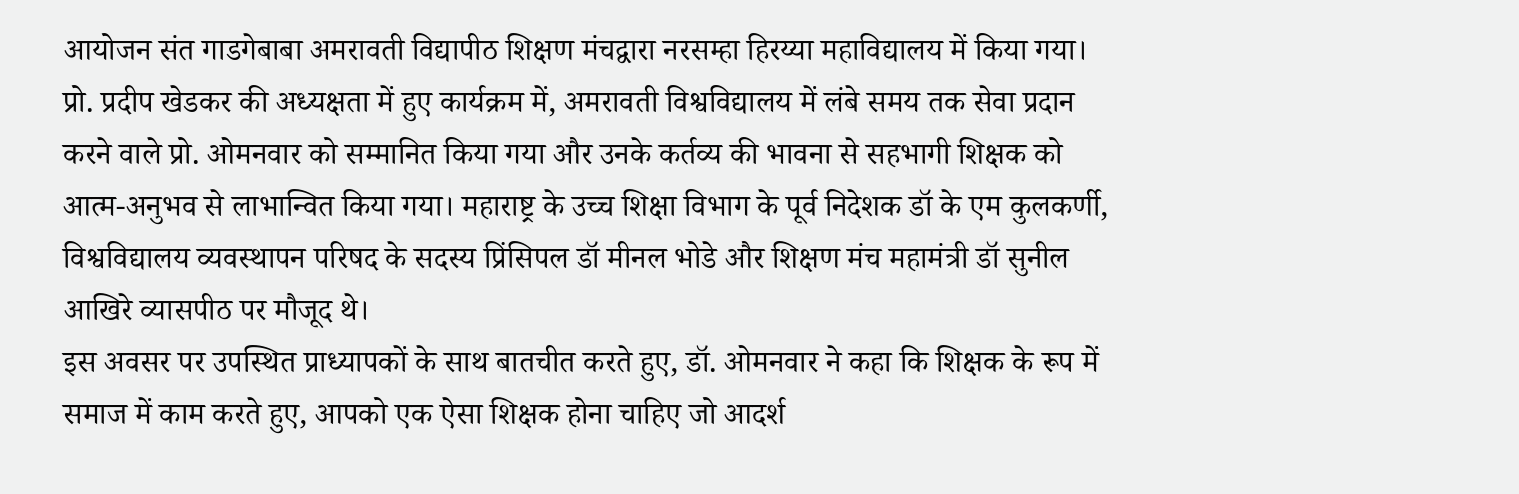आयोजन संत गाडगेबाबा अमरावती विद्यापीठ शिक्षण मंचद्वारा नरसम्हा हिरय्या महाविद्यालय में किया गया। प्रो. प्रदीप खेडकर की अध्यक्षता में हुए कार्यक्रम में, अमरावती विश्वविद्यालय में लंबे समय तक सेवा प्रदान करने वाले प्रो. ओमनवार को सम्मानित किया गया और उनके कर्तव्य की भावना से सहभागी शिक्षक को आत्म-अनुभव से लाभान्वित किया गया। महाराष्ट्र के उच्च शिक्षा विभाग के पूर्व निदेशक डॉ के एम कुलकर्णी, विश्वविद्यालय व्यवस्थापन परिषद के सदस्य प्रिंसिपल डॉ मीनल भोडे और शिक्षण मंच महामंत्री डॉ सुनील आखिरे व्यासपीठ पर मौजूद थे।
इस अवसर पर उपस्थित प्राध्यापकों के साथ बातचीत करते हुए, डॉ. ओमनवार ने कहा कि शिक्षक के रूप में समाज में काम करते हुए, आपको एक ऐसा शिक्षक होना चाहिए जो आदर्श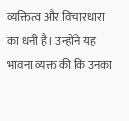व्यक्तित्व और विचारधारा का धनी है। उन्होंने यह भावना व्यक्त की कि उनका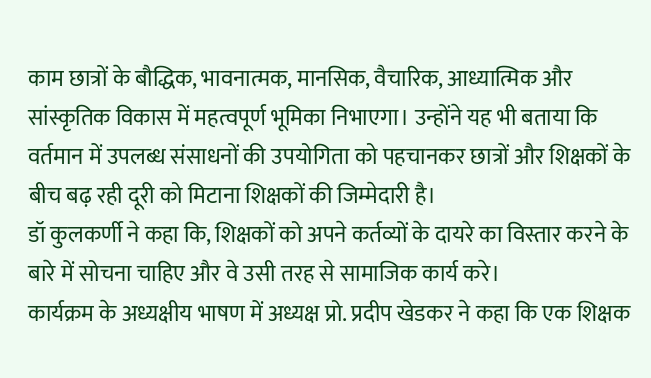काम छात्रों के बौद्धिक, भावनात्मक, मानसिक, वैचारिक, आध्यात्मिक और सांस्कृतिक विकास में महत्वपूर्ण भूमिका निभाएगा। उन्होंने यह भी बताया कि वर्तमान में उपलब्ध संसाधनों की उपयोगिता को पहचानकर छात्रों और शिक्षकों के बीच बढ़ रही दूरी को मिटाना शिक्षकों की जिम्मेदारी है।
डॉ कुलकर्णी ने कहा कि, शिक्षकों को अपने कर्तव्यों के दायरे का विस्तार करने के बारे में सोचना चाहिए और वे उसी तरह से सामाजिक कार्य करे।
कार्यक्रम के अध्यक्षीय भाषण में अध्यक्ष प्रो. प्रदीप खेडकर ने कहा कि एक शिक्षक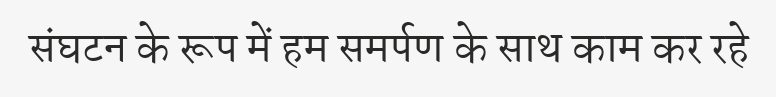संघटन के रूप में हम समर्पण के साथ काम कर रहे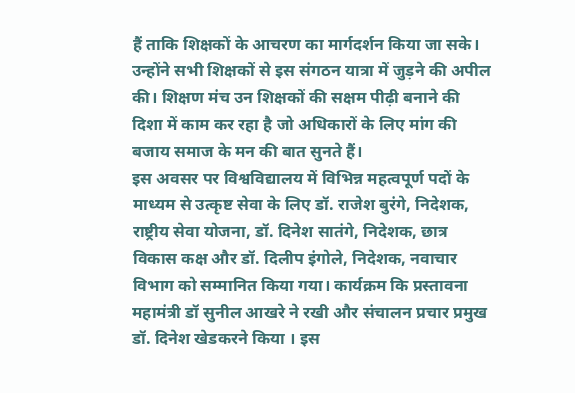हैं ताकि शिक्षकों के आचरण का मार्गदर्शन किया जा सके। उन्होंने सभी शिक्षकों से इस संगठन यात्रा में जुड़ने की अपील की। शिक्षण मंच उन शिक्षकों की सक्षम पीढ़ी बनाने की दिशा में काम कर रहा है जो अधिकारों के लिए मांग की बजाय समाज के मन की बात सुनते हैं।
इस अवसर पर विश्वविद्यालय में विभिन्न महत्वपूर्ण पदों के माध्यम से उत्कृष्ट सेवा के लिए डॉ. राजेश बुरंगे, निदेशक, राष्ट्रीय सेवा योजना, डॉ. दिनेश सातंगे, निदेशक, छात्र विकास कक्ष और डॉ. दिलीप इंगोले, निदेशक, नवाचार विभाग को सम्मानित किया गया। कार्यक्रम कि प्रस्तावना महामंत्री डॉ सुनील आखरे ने रखी और संचालन प्रचार प्रमुख डॉ. दिनेश खेडकरने किया । इस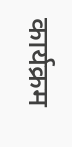कार्यक्रम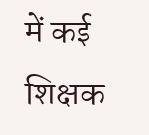में कई शिक्षक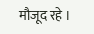मौजूद रहे ।